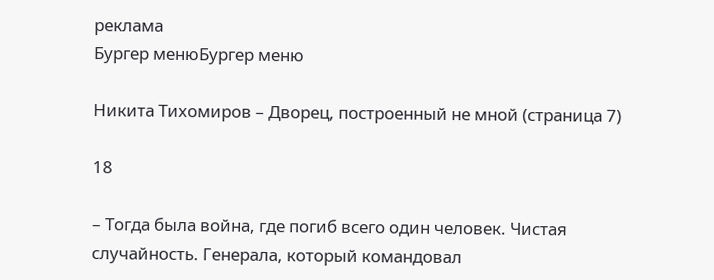реклама
Бургер менюБургер меню

Никита Тихомиров – Дворец, построенный не мной (страница 7)

18

– Тогда была война, где погиб всего один человек. Чистая случайность. Генерала, который командовал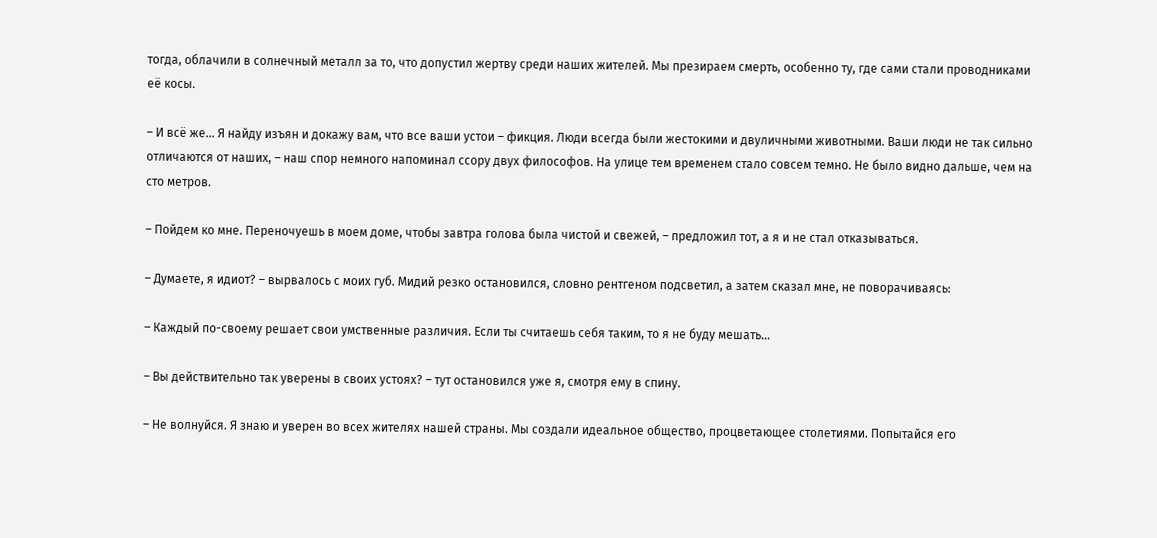тогда, облачили в солнечный металл за то, что допустил жертву среди наших жителей. Мы презираем смерть, особенно ту, где сами стали проводниками её косы.

– И всё же… Я найду изъян и докажу вам, что все ваши устои – фикция. Люди всегда были жестокими и двуличными животными. Ваши люди не так сильно отличаются от наших, – наш спор немного напоминал ссору двух философов. На улице тем временем стало совсем темно. Не было видно дальше, чем на сто метров.

– Пойдем ко мне. Переночуешь в моем доме, чтобы завтра голова была чистой и свежей, – предложил тот, а я и не стал отказываться.

– Думаете, я идиот? – вырвалось с моих губ. Мидий резко остановился, словно рентгеном подсветил, а затем сказал мне, не поворачиваясь:

– Каждый по-своему решает свои умственные различия. Если ты считаешь себя таким, то я не буду мешать…

– Вы действительно так уверены в своих устоях? – тут остановился уже я, смотря ему в спину.

– Не волнуйся. Я знаю и уверен во всех жителях нашей страны. Мы создали идеальное общество, процветающее столетиями. Попытайся его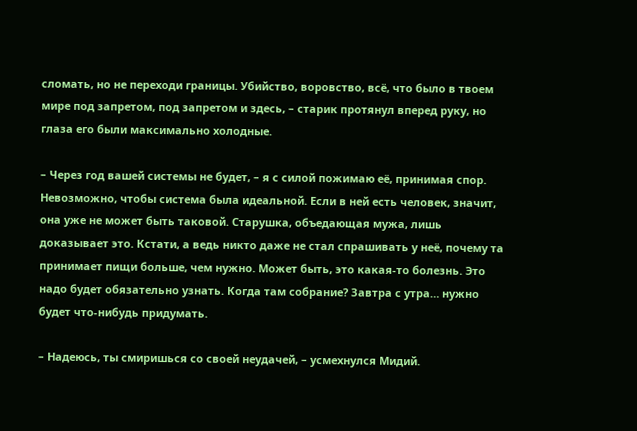сломать, но не переходи границы. Убийство, воровство, всё, что было в твоем мире под запретом, под запретом и здесь, – старик протянул вперед руку, но глаза его были максимально холодные.

– Через год вашей системы не будет, – я с силой пожимаю её, принимая спор. Невозможно, чтобы система была идеальной. Если в ней есть человек, значит, она уже не может быть таковой. Старушка, объедающая мужа, лишь доказывает это. Кстати, а ведь никто даже не стал спрашивать у неё, почему та принимает пищи больше, чем нужно. Может быть, это какая-то болезнь. Это надо будет обязательно узнать. Когда там собрание? Завтра с утра… нужно будет что-нибудь придумать.

– Надеюсь, ты смиришься со своей неудачей, – усмехнулся Мидий.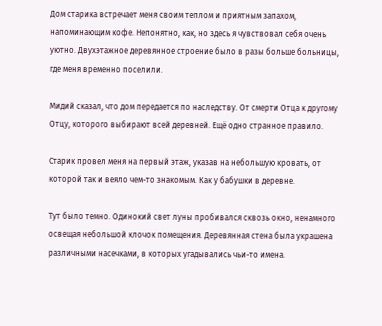Дом старика встречает меня своим теплом и приятным запахом, напоминающим кофе. Непонятно, как, но здесь я чувствовал себя очень уютно. Двухэтажное деревянное строение было в разы больше больницы, где меня временно поселили.

Мидий сказал, что дом передается по наследству. От смерти Отца к другому Отцу, которого выбирают всей деревней. Ещё одно странное правило.

Старик провел меня на первый этаж, указав на небольшую кровать, от которой так и веяло чем-то знакомым. Как у бабушки в деревне.

Тут было темно. Одинокий свет луны пробивался сквозь окно, ненамного освещая небольшой клочок помещения. Деревянная стена была украшена различными насечками, в которых угадывались чьи-то имена.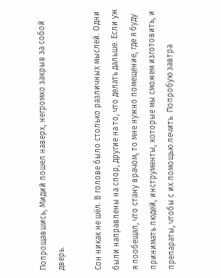Попрощавшись, Мидий пошел наверх, негромко закрыв за собой дверь.

Сон никак не шёл. В голове было столько различных мыслей. Одни были направлены на спор, другие на то, что делать дальше. Если уж я пообещал, что стану врачом, то мне нужно помещение, где я буду принимать людей, инструменты, которые мы сможем изготовить, и препараты, чтобы с их помощью лечить. Попробую завтра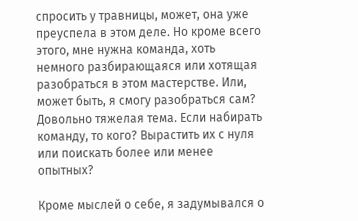спросить у травницы, может, она уже преуспела в этом деле. Но кроме всего этого, мне нужна команда, хоть немного разбирающаяся или хотящая разобраться в этом мастерстве. Или, может быть, я смогу разобраться сам? Довольно тяжелая тема. Если набирать команду, то кого? Вырастить их с нуля или поискать более или менее опытных?

Кроме мыслей о себе, я задумывался о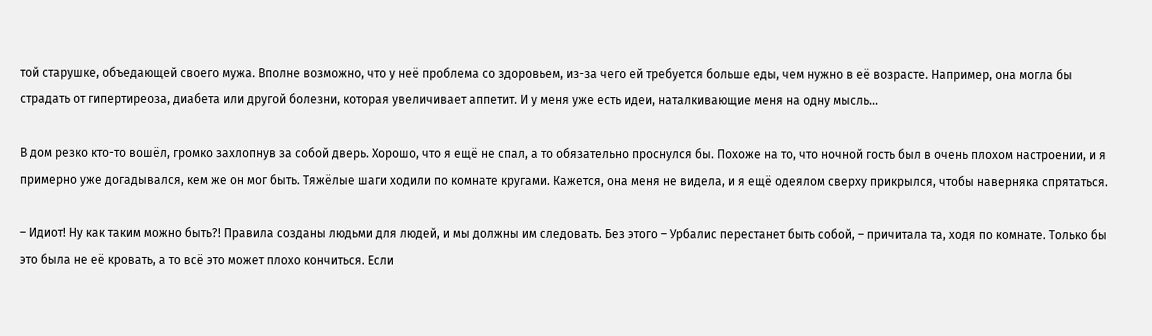той старушке, объедающей своего мужа. Вполне возможно, что у неё проблема со здоровьем, из-за чего ей требуется больше еды, чем нужно в её возрасте. Например, она могла бы страдать от гипертиреоза, диабета или другой болезни, которая увеличивает аппетит. И у меня уже есть идеи, наталкивающие меня на одну мысль…

В дом резко кто-то вошёл, громко захлопнув за собой дверь. Хорошо, что я ещё не спал, а то обязательно проснулся бы. Похоже на то, что ночной гость был в очень плохом настроении, и я примерно уже догадывался, кем же он мог быть. Тяжёлые шаги ходили по комнате кругами. Кажется, она меня не видела, и я ещё одеялом сверху прикрылся, чтобы наверняка спрятаться.

– Идиот! Ну как таким можно быть?! Правила созданы людьми для людей, и мы должны им следовать. Без этого – Урбалис перестанет быть собой, – причитала та, ходя по комнате. Только бы это была не её кровать, а то всё это может плохо кончиться. Если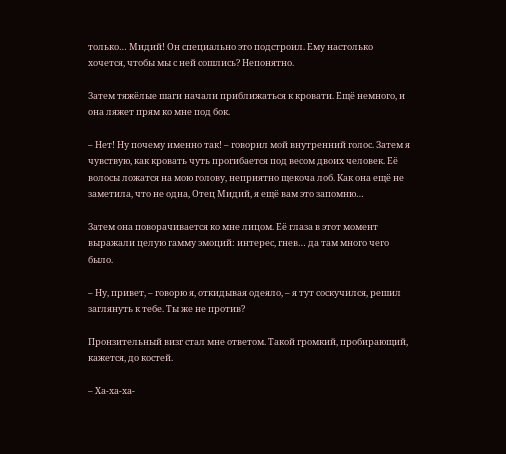только… Мидий! Он специально это подстроил. Ему настолько хочется, чтобы мы с ней сошлись? Непонятно.

Затем тяжёлые шаги начали приближаться к кровати. Ещё немного, и она ляжет прям ко мне под бок.

– Нет! Ну почему именно так! – говорил мой внутренний голос. Затем я чувствую, как кровать чуть прогибается под весом двоих человек. Её волосы ложатся на мою голову, неприятно щекоча лоб. Как она ещё не заметила, что не одна, Отец Мидий, я ещё вам это запомню…

Затем она поворачивается ко мне лицом. Её глаза в этот момент выражали целую гамму эмоций: интерес, гнев… да там много чего было.

– Ну, привет, – говорю я, откидывая одеяло, – я тут соскучился, решил заглянуть к тебе. Ты же не против?

Пронзительный визг стал мне ответом. Такой громкий, пробирающий, кажется, до костей.

– Ха-ха-ха-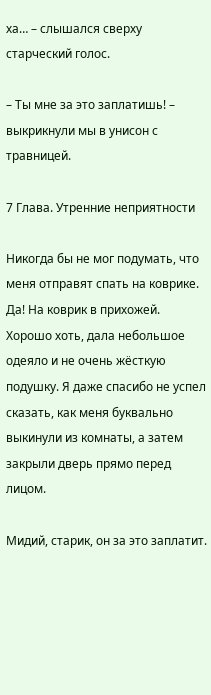ха… – слышался сверху старческий голос.

– Ты мне за это заплатишь! – выкрикнули мы в унисон с травницей.

7 Глава. Утренние неприятности

Никогда бы не мог подумать, что меня отправят спать на коврике. Да! На коврик в прихожей. Хорошо хоть, дала небольшое одеяло и не очень жёсткую подушку. Я даже спасибо не успел сказать, как меня буквально выкинули из комнаты, а затем закрыли дверь прямо перед лицом.

Мидий, старик, он за это заплатит.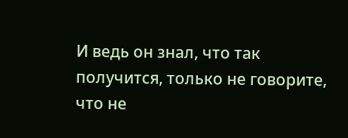И ведь он знал, что так получится, только не говорите, что не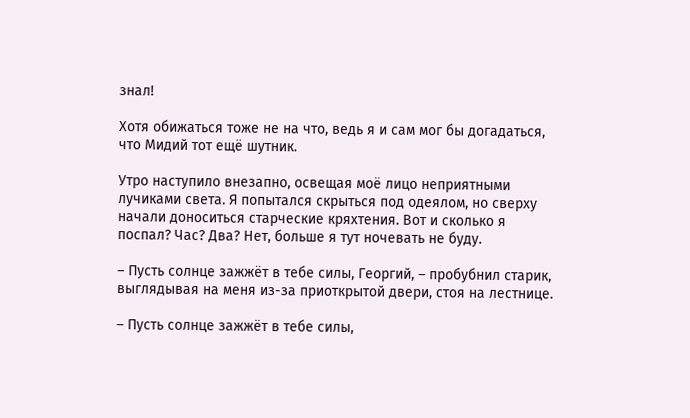знал!

Хотя обижаться тоже не на что, ведь я и сам мог бы догадаться, что Мидий тот ещё шутник.

Утро наступило внезапно, освещая моё лицо неприятными лучиками света. Я попытался скрыться под одеялом, но сверху начали доноситься старческие кряхтения. Вот и сколько я поспал? Час? Два? Нет, больше я тут ночевать не буду.

– Пусть солнце зажжёт в тебе силы, Георгий, – пробубнил старик, выглядывая на меня из-за приоткрытой двери, стоя на лестнице.

– Пусть солнце зажжёт в тебе силы,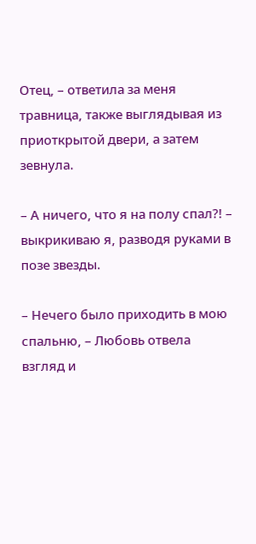Отец, – ответила за меня травница, также выглядывая из приоткрытой двери, а затем зевнула.

– А ничего, что я на полу спал?! – выкрикиваю я, разводя руками в позе звезды.

– Нечего было приходить в мою спальню, – Любовь отвела взгляд и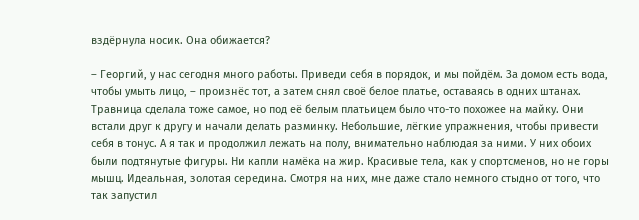вздёрнула носик. Она обижается?

– Георгий, у нас сегодня много работы. Приведи себя в порядок, и мы пойдём. За домом есть вода, чтобы умыть лицо, – произнёс тот, а затем снял своё белое платье, оставаясь в одних штанах. Травница сделала тоже самое, но под её белым платьицем было что-то похожее на майку. Они встали друг к другу и начали делать разминку. Небольшие, лёгкие упражнения, чтобы привести себя в тонус. А я так и продолжил лежать на полу, внимательно наблюдая за ними. У них обоих были подтянутые фигуры. Ни капли намёка на жир. Красивые тела, как у спортсменов, но не горы мышц. Идеальная, золотая середина. Смотря на них, мне даже стало немного стыдно от того, что так запустил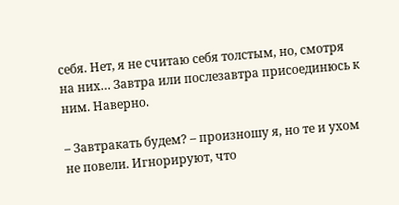себя. Нет, я не считаю себя толстым, но, смотря на них… Завтра или послезавтра присоединюсь к ним. Наверно.

– Завтракать будем? – произношу я, но те и ухом не повели. Игнорируют, что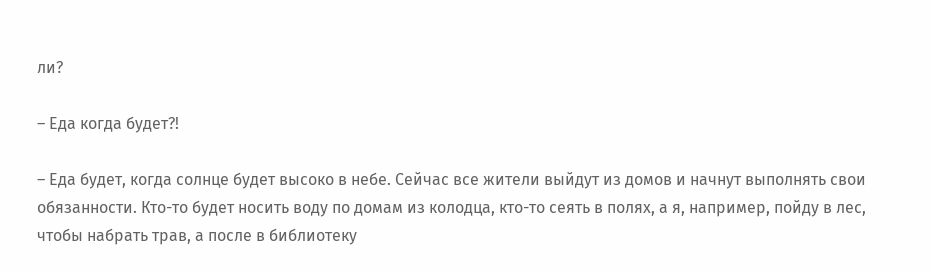ли?

– Еда когда будет?!

– Еда будет, когда солнце будет высоко в небе. Сейчас все жители выйдут из домов и начнут выполнять свои обязанности. Кто-то будет носить воду по домам из колодца, кто-то сеять в полях, а я, например, пойду в лес, чтобы набрать трав, а после в библиотеку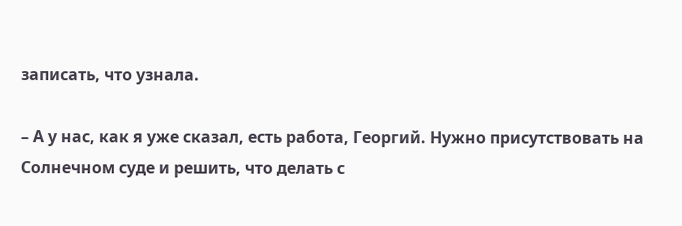записать, что узнала.

– А у нас, как я уже сказал, есть работа, Георгий. Нужно присутствовать на Солнечном суде и решить, что делать с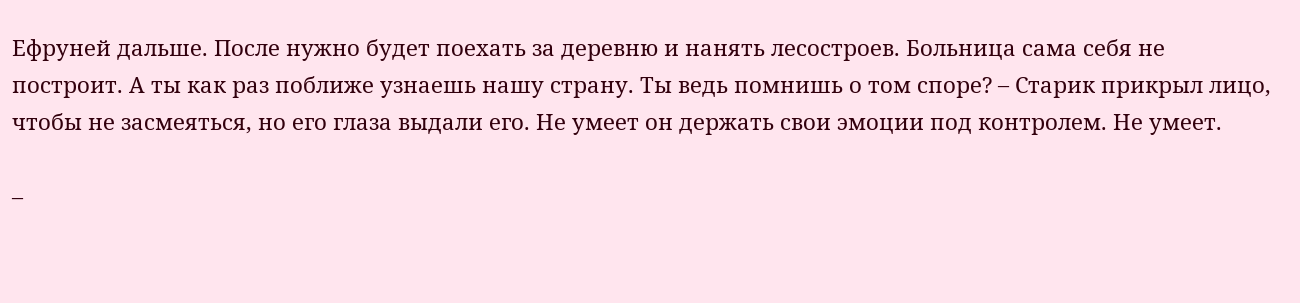Ефруней дальше. После нужно будет поехать за деревню и нанять лесостроев. Больница сама себя не построит. А ты как раз поближе узнаешь нашу страну. Ты ведь помнишь о том споре? – Старик прикрыл лицо, чтобы не засмеяться, но его глаза выдали его. Не умеет он держать свои эмоции под контролем. Не умеет.

–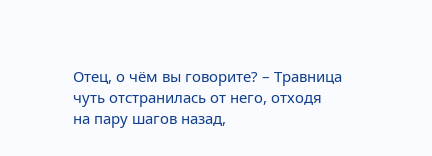Отец, о чём вы говорите? – Травница чуть отстранилась от него, отходя на пару шагов назад,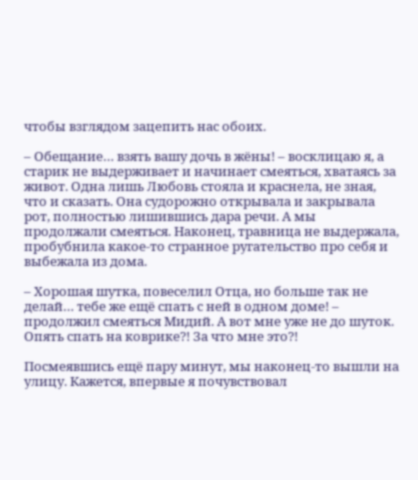чтобы взглядом зацепить нас обоих.

– Обещание… взять вашу дочь в жёны! – восклицаю я, а старик не выдерживает и начинает смеяться, хватаясь за живот. Одна лишь Любовь стояла и краснела, не зная, что и сказать. Она судорожно открывала и закрывала рот, полностью лишившись дара речи. А мы продолжали смеяться. Наконец, травница не выдержала, пробубнила какое-то странное ругательство про себя и выбежала из дома.

– Хорошая шутка, повеселил Отца, но больше так не делай… тебе же ещё спать с ней в одном доме! – продолжил смеяться Мидий. А вот мне уже не до шуток. Опять спать на коврике?! За что мне это?!

Посмеявшись ещё пару минут, мы наконец-то вышли на улицу. Кажется, впервые я почувствовал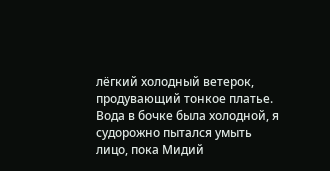лёгкий холодный ветерок, продувающий тонкое платье. Вода в бочке была холодной, я судорожно пытался умыть лицо, пока Мидий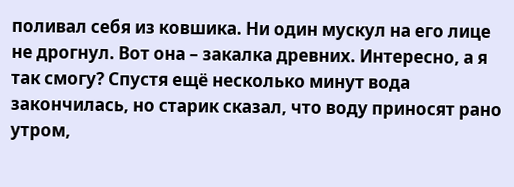поливал себя из ковшика. Ни один мускул на его лице не дрогнул. Вот она – закалка древних. Интересно, а я так смогу? Спустя ещё несколько минут вода закончилась, но старик сказал, что воду приносят рано утром,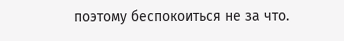поэтому беспокоиться не за что.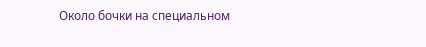Около бочки на специальном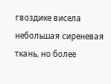гвоздике висела небольшая сиреневая ткань, но более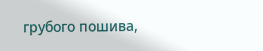грубого пошива,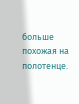больше похожая на полотенце.